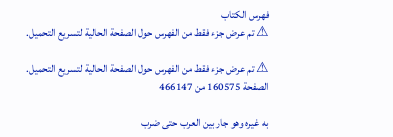فهرس الكتاب
⚠ تم عرض جزء فقط من الفهرس حول الصفحة الحالية لتسريع التحميل.

⚠ تم عرض جزء فقط من الفهرس حول الصفحة الحالية لتسريع التحميل.
الصفحة 160575 من 466147

به غيره وهو جار بين العرب حتى ضرب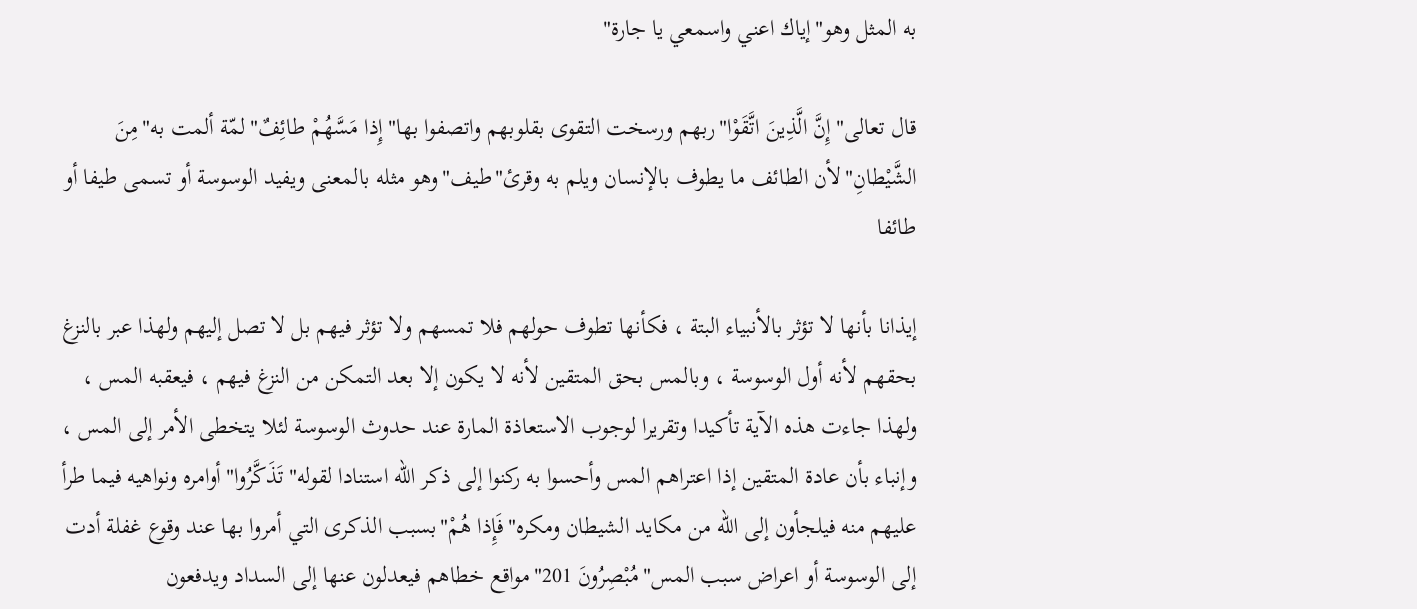به المثل وهو"إياك اعني واسمعي يا جارة"

قال تعالى"إِنَّ الَّذِينَ اتَّقَوْا"ربهم ورسخت التقوى بقلوبهم واتصفوا بها"إِذا مَسَّهُمْ طائِفٌ"لمّة ألمت به"مِنَ الشَّيْطانِ"لأن الطائف ما يطوف بالإنسان ويلم به وقرئ"طيف"وهو مثله بالمعنى ويفيد الوسوسة أو تسمى طيفا أو طائفا

إيذانا بأنها لا تؤثر بالأنبياء البتة ، فكأنها تطوف حولهم فلا تمسهم ولا تؤثر فيهم بل لا تصل إليهم ولهذا عبر بالنزغ بحقهم لأنه أول الوسوسة ، وبالمس بحق المتقين لأنه لا يكون إلا بعد التمكن من النزغ فيهم ، فيعقبه المس ، ولهذا جاءت هذه الآية تأكيدا وتقريرا لوجوب الاستعاذة المارة عند حدوث الوسوسة لئلا يتخطى الأمر إلى المس ، وإنباء بأن عادة المتقين إذا اعتراهم المس وأحسوا به ركنوا إلى ذكر اللّه استنادا لقوله"تَذَكَّرُوا"أوامره ونواهيه فيما طرأ عليهم منه فيلجأون إلى اللّه من مكايد الشيطان ومكره"فَإِذا هُمْ"بسبب الذكرى التي أمروا بها عند وقوع غفلة أدت إلى الوسوسة أو اعراض سبب المس"مُبْصِرُونَ 201"مواقع خطاهم فيعدلون عنها إلى السداد ويدفعون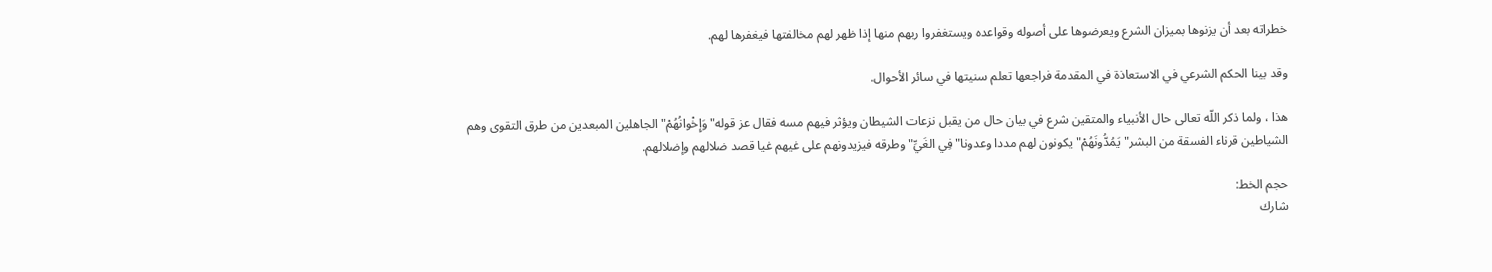خطراته بعد أن يزنوها بميزان الشرع ويعرضوها على أصوله وقواعده ويستغفروا ربهم منها إذا ظهر لهم مخالفتها فيغفرها لهم.

وقد بينا الحكم الشرعي في الاستعاذة في المقدمة فراجعها تعلم سنيتها في سائر الأحوال.

هذا ، ولما ذكر اللّه تعالى حال الأنبياء والمتقين شرع في بيان حال من يقبل نزعات الشيطان ويؤثر فيهم مسه فقال عز قوله"وَإِخْوانُهُمْ"الجاهلين المبعدين من طرق التقوى وهم الشياطين قرناء الفسقة من البشر"يَمُدُّونَهُمْ"يكونون لهم مددا وعدونا"فِي الغَيِّ"وطرقه فيزيدونهم على غيهم غيا قصد ضلالهم وإضلالهم.

حجم الخط:
شارك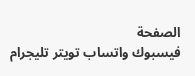الصفحة
فيسبوك واتساب تويتر تليجرام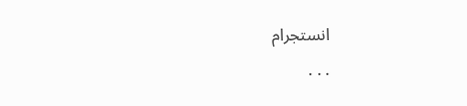انستجرام
. . .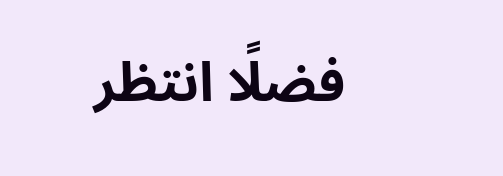فضلًا انتظر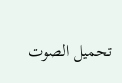تحميل الصوت